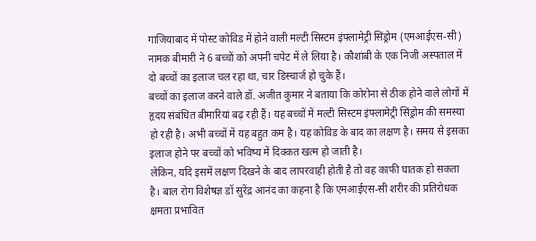गाजियाबाद में पोस्ट कोविड में होने वाली मल्टी सिस्टम इंफ्लामेट्री सिंड्रोम (एमआईएस-सी) नामक बीमारी ने 6 बच्चों को अपनी चपेट में ले लिया है। कौशांबी के एक निजी अस्पताल में दो बच्चों का इलाज चल रहा था, चार डिस्चार्ज हो चुके हैं।
बच्चों का इलाज करने वाले डॉ. अजीत कुमार ने बताया कि कोरोना से ठीक होने वाले लोगों में हृदय संबंधित बीमारियां बढ़ रही हैं। यह बच्चों में मल्टी सिस्टम इंफ्लामेट्री सिंड्रोम की समस्या हो रही है। अभी बच्चों में यह बहुत कम है। यह कोविड के बाद का लक्षण है। समय से इसका इलाज होने पर बच्चों को भविष्य में दिक्कत खत्म हो जाती है।
लेकिन, यदि इसमें लक्षण दिखने के बाद लापरवाही होती है तो वह काफी घातक हो सकता है। बाल रोग विशेषज्ञ डॉ सुरेंद्र आनंद का कहना है कि एमआईएस-सी शरीर की प्रतिरोधक क्षमता प्रभावित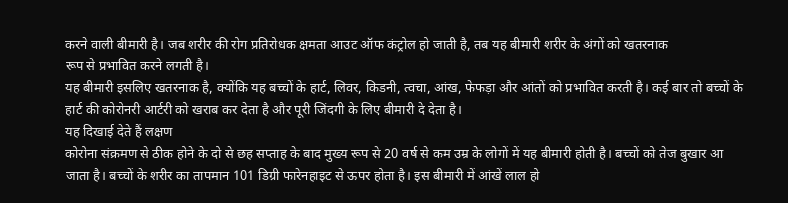करने वाली बीमारी है। जब शरीर की रोग प्रतिरोधक क्षमता आउट ऑफ कंट्रोल हो जाती है, तब यह बीमारी शरीर के अंगों को खतरनाक
रूप से प्रभावित करने लगती है।
यह बीमारी इसलिए खतरनाक है, क्योंकि यह बच्चों के हार्ट, लिवर, किडनी, त्वचा, आंख, फेफड़ा और आंतों को प्रभावित करती है। कई बार तो बच्चों के हार्ट की कोरोनरी आर्टरी को खराब कर देता है और पूरी जिंदगी के लिए बीमारी दे देता है।
यह दिखाई देते हैं लक्षण
कोरोना संक्रमण से ठीक होने के दो से छह सप्ताह के बाद मुख्य रूप से 20 वर्ष से कम उम्र के लोगों में यह बीमारी होती है। बच्चों को तेज बुखार आ जाता है। बच्चों के शरीर का तापमान 101 डिग्री फारेनहाइट से ऊपर होता है। इस बीमारी में आंखें लाल हो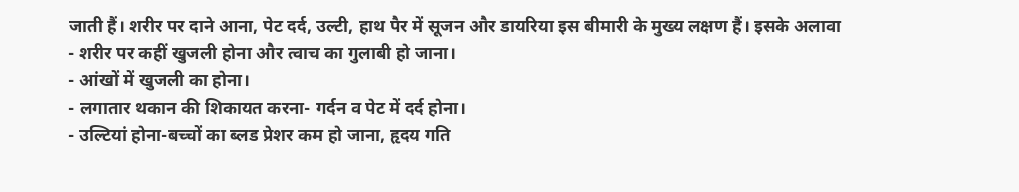जाती हैं। शरीर पर दाने आना, पेट दर्द, उल्टी, हाथ पैर में सूजन और डायरिया इस बीमारी के मुख्य लक्षण हैं। इसके अलावा
- शरीर पर कहीं खुजली होना और त्वाच का गुलाबी हो जाना।
- आंखों में खुजली का होना।
- लगातार थकान की शिकायत करना- गर्दन व पेट में दर्द होना।
- उल्टियां होना-बच्चों का ब्लड प्रेशर कम हो जाना, हृदय गति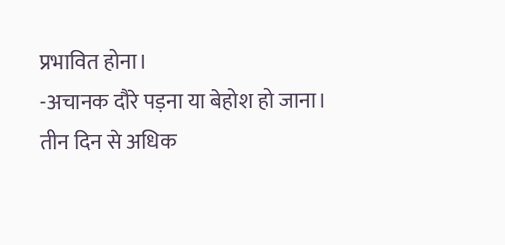प्रभावित होना।
-अचानक दौरे पड़ना या बेहोश हो जाना।
तीन दिन से अधिक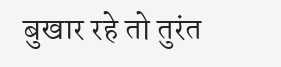बुखार रहे तो तुरंत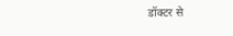डॉक्टर से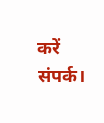करें संपर्क।